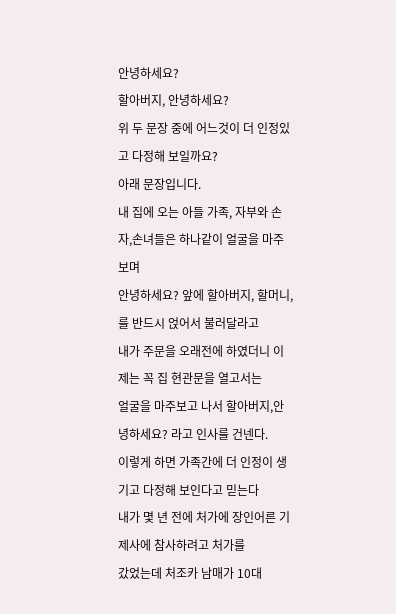안녕하세요?
할아버지, 안녕하세요?
위 두 문장 중에 어느것이 더 인정있고 다정해 보일까요?
아래 문장입니다.
내 집에 오는 아들 가족, 자부와 손자,손녀들은 하나같이 얼굴을 마주보며
안녕하세요? 앞에 할아버지, 할머니,를 반드시 얹어서 불러달라고
내가 주문을 오래전에 하였더니 이제는 꼭 집 현관문을 열고서는
얼굴을 마주보고 나서 할아버지,안녕하세요? 라고 인사를 건넨다.
이렇게 하면 가족간에 더 인정이 생기고 다정해 보인다고 믿는다
내가 몇 년 전에 처가에 장인어른 기제사에 참사하려고 처가를
갔었는데 처조카 남매가 10대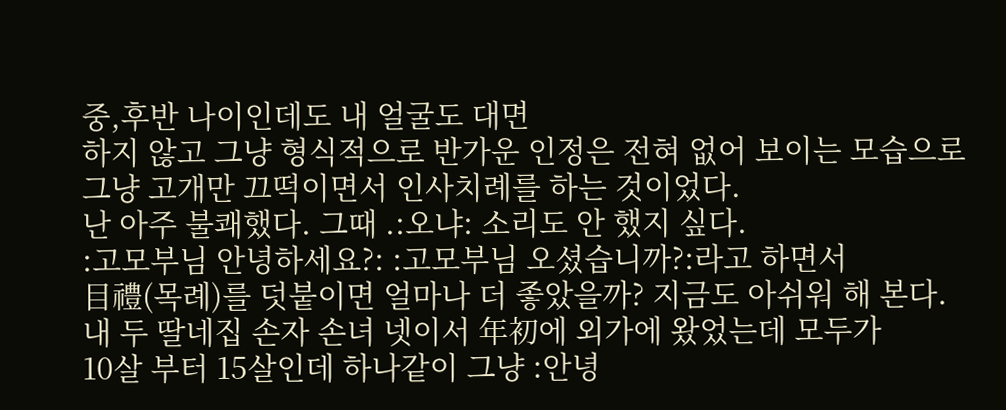중,후반 나이인데도 내 얼굴도 대면
하지 않고 그냥 형식적으로 반가운 인정은 전혀 없어 보이는 모습으로
그냥 고개만 끄떡이면서 인사치례를 하는 것이었다.
난 아주 불쾌했다. 그때 .:오냐: 소리도 안 했지 싶다.
:고모부님 안녕하세요?: :고모부님 오셨습니까?:라고 하면서
目禮(목례)를 덧붙이면 얼마나 더 좋았을까? 지금도 아쉬워 해 본다.
내 두 딸네집 손자 손녀 넷이서 年初에 외가에 왔었는데 모두가
10살 부터 15살인데 하나같이 그냥 :안녕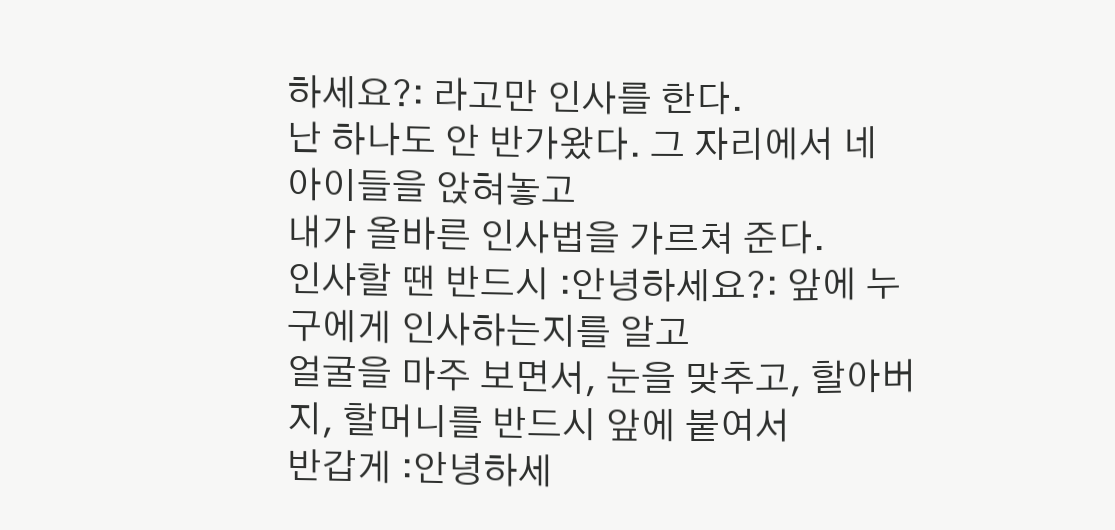하세요?: 라고만 인사를 한다.
난 하나도 안 반가왔다. 그 자리에서 네 아이들을 앉혀놓고
내가 올바른 인사법을 가르쳐 준다.
인사할 땐 반드시 :안녕하세요?: 앞에 누구에게 인사하는지를 알고
얼굴을 마주 보면서, 눈을 맞추고, 할아버지, 할머니를 반드시 앞에 붙여서
반갑게 :안녕하세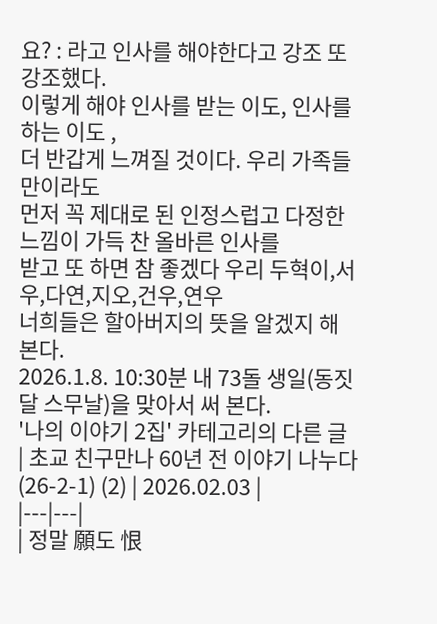요? : 라고 인사를 해야한다고 강조 또 강조했다.
이렇게 해야 인사를 받는 이도, 인사를 하는 이도 ,
더 반갑게 느껴질 것이다. 우리 가족들 만이라도
먼저 꼭 제대로 된 인정스럽고 다정한 느낌이 가득 찬 올바른 인사를
받고 또 하면 참 좋겠다 우리 두혁이,서우,다연,지오,건우,연우
너희들은 할아버지의 뜻을 알겠지 해 본다.
2026.1.8. 10:30분 내 73돌 생일(동짓달 스무날)을 맞아서 써 본다.
'나의 이야기 2집' 카테고리의 다른 글
| 초교 친구만나 60년 전 이야기 나누다 (26-2-1) (2) | 2026.02.03 |
|---|---|
| 정말 願도 恨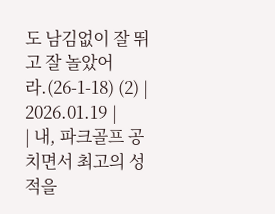도 남김없이 잘 뛰고 잘 놀았어라.(26-1-18) (2) | 2026.01.19 |
| 내, 파크골프 공 치면서 최고의 성적을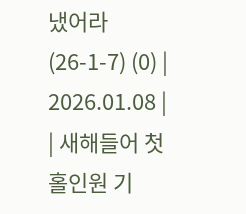냈어라(26-1-7) (0) | 2026.01.08 |
| 새해들어 첫 홀인원 기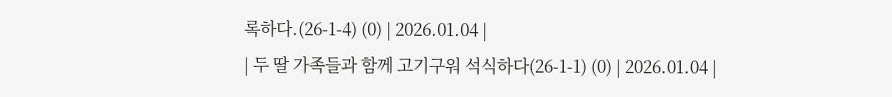록하다.(26-1-4) (0) | 2026.01.04 |
| 두 딸 가족들과 함께 고기구워 석식하다(26-1-1) (0) | 2026.01.04 |